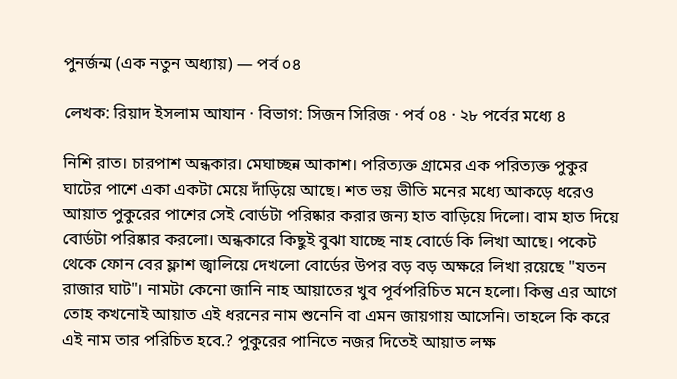পুনর্জন্ম (এক নতুন অধ্যায়) — পর্ব ০৪

লেখক: রিয়াদ ইসলাম আযান · বিভাগ: সিজন সিরিজ · পর্ব ০৪ · ২৮ পর্বের মধ্যে ৪

নিশি রাত। চারপাশ অন্ধকার। মেঘাচ্ছন্ন আকাশ। পরিত্যক্ত গ্রামের এক পরিত্যক্ত পুকুর ঘাটের পাশে একা একটা মেয়ে দাঁড়িয়ে আছে। শত ভয় ভীতি মনের মধ্যে আকড়ে ধরেও আয়াত পুকুরের পাশের সেই বোর্ডটা পরিষ্কার করার জন্য হাত বাড়িয়ে দিলো। বাম হাত দিয়ে বোর্ডটা পরিষ্কার করলো। অন্ধকারে কিছুই বুঝা যাচ্ছে নাহ বোর্ডে কি লিখা আছে। পকেট থেকে ফোন বের ফ্লাশ জ্বালিয়ে দেখলো বোর্ডের উপর বড় বড় অক্ষরে লিখা রয়েছে "যতন রাজার ঘাট"। নামটা কেনো জানি নাহ আয়াতের খুব পূর্বপরিচিত মনে হলো। কিন্তু এর আগে তোহ কখনোই আয়াত এই ধরনের নাম শুনেনি বা এমন জায়গায় আসেনি। তাহলে কি করে এই নাম তার পরিচিত হবে.? পুকুরের পানিতে নজর দিতেই আয়াত লক্ষ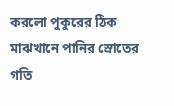করলো পুকুরের ঠিক মাঝখানে পানির স্রোতের গতি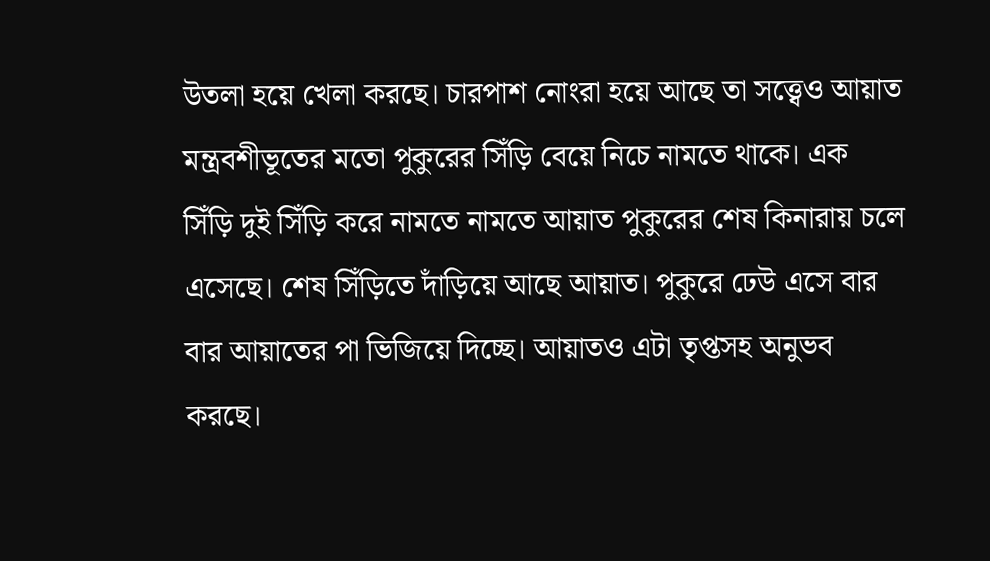উতলা হয়ে খেলা করছে। চারপাশ নোংরা হয়ে আছে তা সত্ত্বেও আয়াত মন্ত্রবশীভূতের মতো পুকুরের সিঁড়ি বেয়ে নিচে নামতে থাকে। এক সিঁড়ি দুই সিঁড়ি করে নামতে নামতে আয়াত পুকুরের শেষ কিনারায় চলে এসেছে। শেষ সিঁড়িতে দাঁড়িয়ে আছে আয়াত। পুকুরে ঢেউ এসে বার বার আয়াতের পা ভিজিয়ে দিচ্ছে। আয়াতও এটা তৃপ্তসহ অনুভব করছে।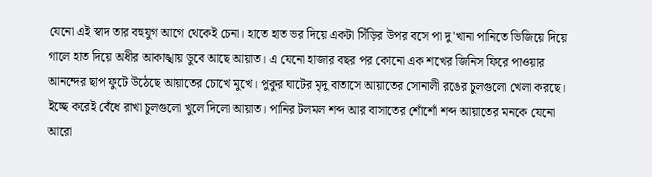যেনো এই স্বাদ তার বহুযুগ আগে থেকেই চেনা। হাতে হাত ভর দিয়ে একটা সিঁড়ির উপর বসে পা দু'খানা পানিতে ভিজিয়ে দিয়ে গালে হাত দিয়ে অধীর আকাঙ্খায় ডুবে আছে আয়াত। এ যেনো হাজার বছর পর কোনো এক শখের জিনিস ফিরে পাওয়ার আনন্দের ছাপ ফুটে উঠেছে আয়াতের চোখে মুখে। পুকুর ঘাটের মৃদু বাতাসে আয়াতের সোনালী রঙের চুলগুলো খেলা করছে। ইচ্ছে করেই বেঁধে রাখা চুলগুলো খুলে দিলো আয়াত। পানির টলমল শব্দ আর বাসাতের শোঁশোঁ শব্দ আয়াতের মনকে যেনো আরো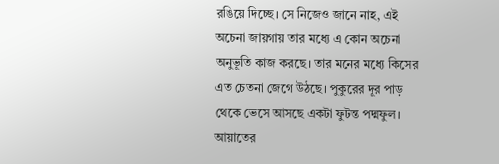রঙিয়ে দিচ্ছে। সে নিজেও জানে নাহ, এই অচেনা জায়গায় তার মধ্যে এ কোন অচেনা অনুভূতি কাজ করছে। তার মনের মধ্যে কিসের এত চেতনা জেগে উঠছে। পুকুরের দূর পাড় থেকে ভেসে আসছে একটা ফুটন্ত পদ্মফুল। আয়াতের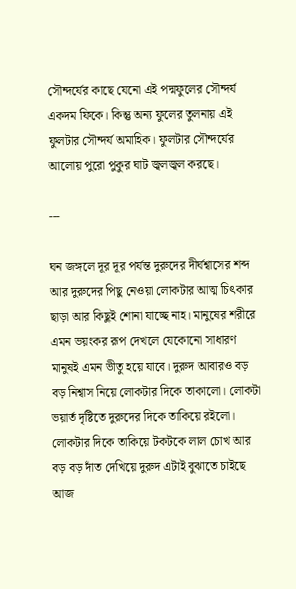সৌন্দর্যের কাছে যেনো এই পদ্মফুলের সৌন্দর্য একদম ফিকে। কিন্তু অন্য ফুলের তুলনায় এই ফুলটার সৌন্দর্য অমাহিক। ফুলটার সৌন্দর্যের আলোয় পুরো পুকুর ঘাট জ্বলজ্বল করছে।

---

ঘন জঙ্গলে দূর দূর পর্যন্ত দুরুদের দীর্ঘশ্বাসের শব্দ আর দুরুদের পিছু নেওয়া লোকটার আত্ম চিৎকার ছাড়া আর কিছুই শোনা যাচ্ছে নাহ। মানুষের শরীরে এমন ভয়ংকর রূপ দেখলে যেকোনো সাধারণ মানুষই এমন ভীতু হয়ে যাবে। দুরুদ আবারও বড় বড় নিশ্বাস নিয়ে লোকটার দিকে তাকালো। লোকটা ভয়ার্ত দৃষ্টিতে দুরুদের দিকে তাকিয়ে রইলো। লোকটার দিকে তাকিয়ে টকটকে লাল চোখ আর বড় বড় দাঁত দেখিয়ে দুরুদ এটাই বুঝাতে চাইছে আজ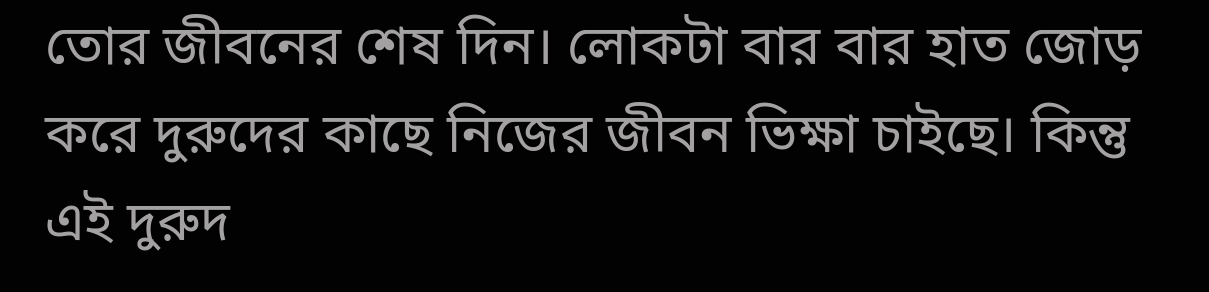তোর জীবনের শেষ দিন। লোকটা বার বার হাত জোড় করে দুরুদের কাছে নিজের জীবন ভিক্ষা চাইছে। কিন্তু এই দুরুদ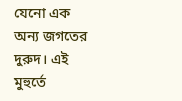যেনো এক অন্য জগতের দুরুদ। এই মুহুর্তে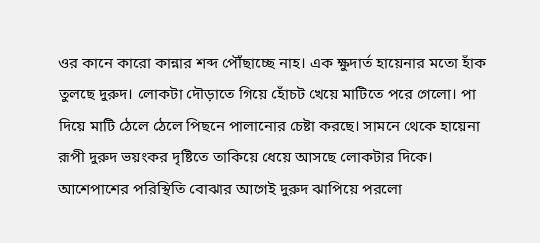ওর কানে কারো কান্নার শব্দ পৌঁছাচ্ছে নাহ। এক ক্ষুদার্ত হায়েনার মতো হাঁক তুলছে দুরুদ। লোকটা দৌড়াতে গিয়ে হোঁচট খেয়ে মাটিতে পরে গেলো। পা দিয়ে মাটি ঠেলে ঠেলে পিছনে পালানোর চেষ্টা করছে। সামনে থেকে হায়েনা রূপী দুরুদ ভয়ংকর দৃষ্টিতে তাকিয়ে ধেয়ে আসছে লোকটার দিকে। আশেপাশের পরিস্থিতি বোঝার আগেই দুরুদ ঝাপিয়ে পরলো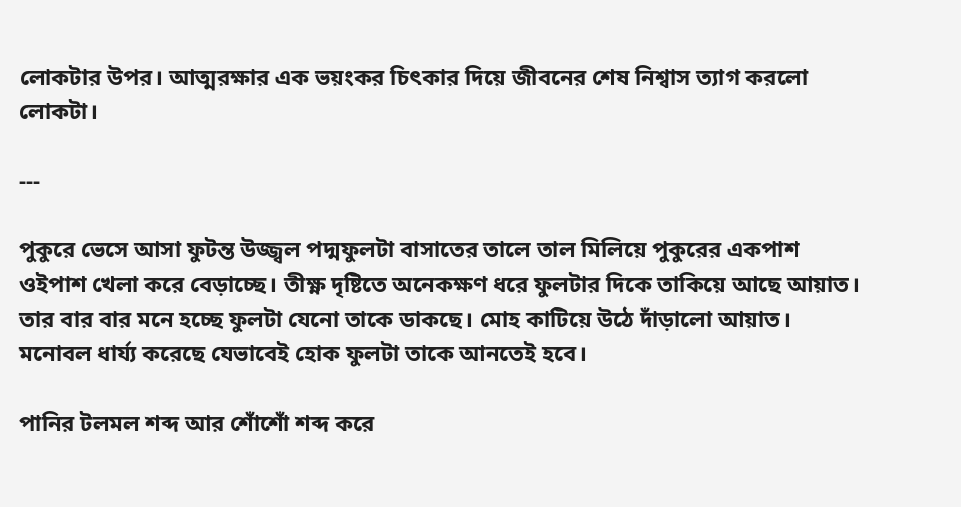লোকটার উপর। আত্মরক্ষার এক ভয়ংকর চিৎকার দিয়ে জীবনের শেষ নিশ্বাস ত্যাগ করলো লোকটা।

---

পুকুরে ভেসে আসা ফুটন্ত উজ্জ্বল পদ্মফুলটা বাসাতের তালে তাল মিলিয়ে পুকুরের একপাশ ওইপাশ খেলা করে বেড়াচ্ছে। তীক্ষ্ণ দৃষ্টিতে অনেকক্ষণ ধরে ফুলটার দিকে তাকিয়ে আছে আয়াত। তার বার বার মনে হচ্ছে ফুলটা যেনো তাকে ডাকছে। মোহ কাটিয়ে উঠে দাঁড়ালো আয়াত। মনোবল ধার্য্য করেছে যেভাবেই হোক ফুলটা তাকে আনতেই হবে।

পানির টলমল শব্দ আর শোঁশোঁ শব্দ করে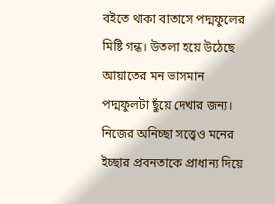বইতে থাকা বাতাসে পদ্মফুলের মিষ্টি গন্ধ। উতলা হয়ে উঠেছে আয়াতের মন ভাসমান পদ্মফুলটা ছুঁয়ে দেখার জন্য। নিজের অনিচ্ছা সত্ত্বেও মনের ইচ্ছার প্রবনতাকে প্রাধান্য দিয়ে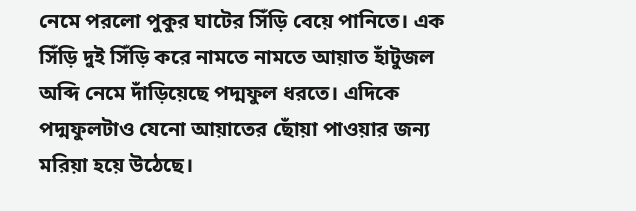নেমে পরলো পুকুর ঘাটের সিঁড়ি বেয়ে পানিতে। এক সিঁড়ি দুই সিঁড়ি করে নামতে নামতে আয়াত হাঁটুজল অব্দি নেমে দাঁড়িয়েছে পদ্মফুল ধরতে। এদিকে পদ্মফুলটাও যেনো আয়াতের ছোঁয়া পাওয়ার জন্য মরিয়া হয়ে উঠেছে।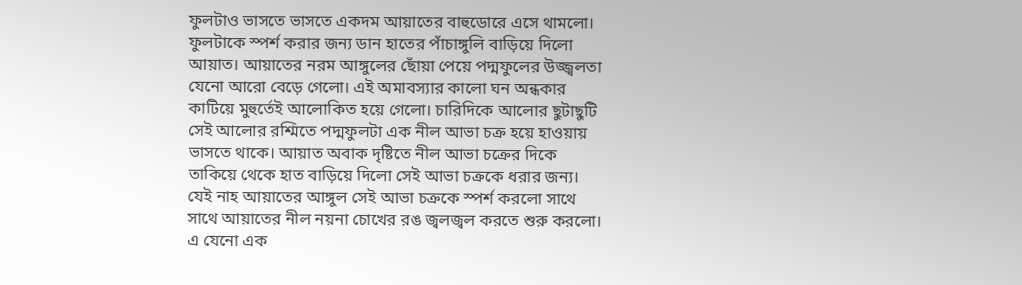ফুলটাও ভাসতে ভাসতে একদম আয়াতের বাহুডোরে এসে থামলো। ফুলটাকে স্পর্শ করার জন্য ডান হাতের পাঁচাঙ্গুলি বাড়িয়ে দিলো আয়াত। আয়াতের নরম আঙ্গুলের ছোঁয়া পেয়ে পদ্মফুলের উজ্জ্বলতা যেনো আরো বেড়ে গেলো। এই অমাবস্যার কালো ঘন অন্ধকার কাটিয়ে মুহুর্তেই আলোকিত হয়ে গেলো। চারিদিকে আলোর ছুটাছুটি সেই আলোর রশ্মিতে পদ্মফুলটা এক নীল আভা চক্র হয়ে হাওয়ায় ভাসতে থাকে। আয়াত অবাক দৃষ্টিতে নীল আভা চক্রের দিকে তাকিয়ে থেকে হাত বাড়িয়ে দিলো সেই আভা চক্রকে ধরার জন্য। যেই নাহ আয়াতের আঙ্গুল সেই আভা চক্রকে স্পর্শ করলো সাথে সাথে আয়াতের নীল নয়না চোখের রঙ জ্বলজ্বল করতে শুরু করলো। এ যেনো এক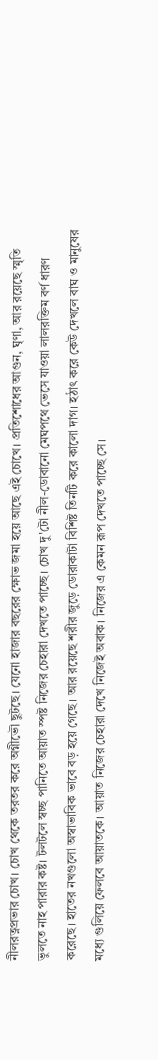নীলরত্নপ্রভার চোখ। চোখ থেকে তরতর করে অগ্নীভৌ ছুটছে। যেনো হাজার বছরের ক্ষোভ জমা হয়ে আছে এই চোখে। প্রতিশোধের আগুন, ঘৃণা, আর রয়েছে স্মৃতি ভুলতে নাহ পারার কষ্ট। টলটলে স্বচ্ছ পানিতে আয়াত স্পষ্ট নিজের চেহারা দেখতে পাচ্ছে। চোখ দু'টো নীল-ডোবানো মেঘপথে ভেসে যাওয়া লালরক্তিম বর্ণ ধারণ করেছে। হাতের নখগুলো অস্বাভাবিক ভাবে বড় হয়ে গেছে। আর রয়েছে শরীর জুড়ে ডোরাকাটা বিশিষ্ট তিনটি করে কালো দাগ। হঠাৎ করে কেউ দেখলে বাঘ ও মানুষের মধ্যে গুলিয়ে ফেলবে আয়াতকে। আয়াত নিজের চেহারা দেখে নিজেই অবাক। নিজের এ কেমন রূপ দেখতে পাচ্ছে সে।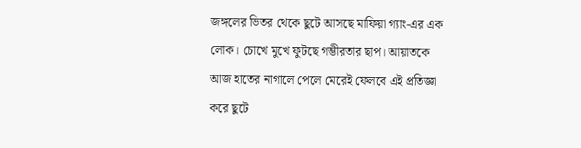জঙ্গলের ভিতর থেকে ছুটে আসছে মাফিয়া গ্যাং-এর এক লোক। চোখে মুখে ফুটছে গম্ভীরতার ছাপ। আয়াতকে আজ হাতের নাগালে পেলে মেরেই ফেলবে এই প্রতিজ্ঞা করে ছুটে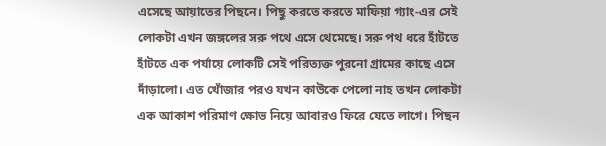এসেছে আয়াতের পিছনে। পিছু করতে করতে মাফিয়া গ্যাং-এর সেই লোকটা এখন জঙ্গলের সরু পথে এসে থেমেছে। সরু পথ ধরে হাঁটতে হাঁটতে এক পর্যায়ে লোকটি সেই পরিত্যক্ত পুরনো গ্রামের কাছে এসে দাঁড়ালো। এত খোঁজার পরও যখন কাউকে পেলো নাহ তখন লোকটা এক আকাশ পরিমাণ ক্ষোভ নিয়ে আবারও ফিরে যেতে লাগে। পিছন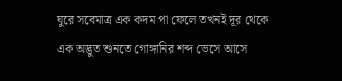ঘুরে সবেমাত্র এক কদম পা ফেলে তখনই দূর থেকে এক অদ্ভুত শুনতে গোঙ্গানির শব্দ ভেসে আসে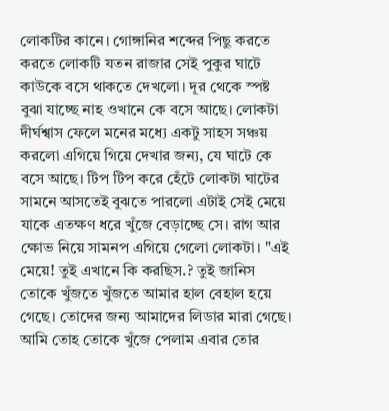লোকটির কানে। গোঙ্গানির শব্দের পিছু করতে করতে লোকটি যতন রাজার সেই পুকুর ঘাটে কাউকে বসে থাকতে দেখলো। দূর থেকে স্পষ্ট বুঝা যাচ্ছে নাহ ওখানে কে বসে আছে। লোকটা দীর্ঘশ্বাস ফেলে মনের মধ্যে একটু সাহস সঞ্চয় করলো এগিয়ে গিয়ে দেখার জন্য, যে ঘাটে কে বসে আছে। টিপ টিপ করে হেঁটে লোকটা ঘাটের সামনে আসতেই বুঝতে পারলো এটাই সেই মেয়ে যাকে এতক্ষণ ধরে খুঁজে বেড়াচ্ছে সে। রাগ আর ক্ষোভ নিয়ে সামনপ এগিয়ে গেলো লোকটা। "এই মেয়ে! তুই এখানে কি করছিস.? তুই জানিস তোকে খুঁজতে খুঁজতে আমার হাল বেহাল হয়ে গেছে। তোদের জন্য আমাদের লিডার মারা গেছে। আমি তোহ তোকে খুঁজে পেলাম এবার তোর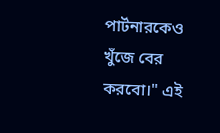পার্টনারকেও খুঁজে বের করবো।" এই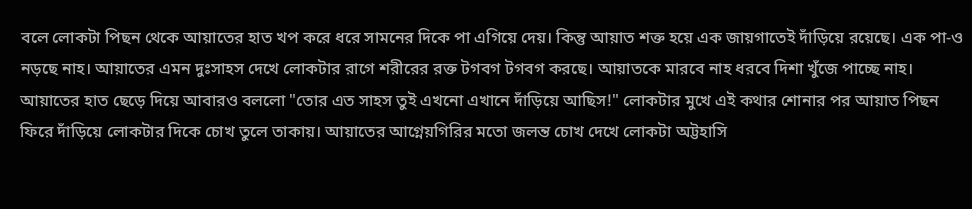বলে লোকটা পিছন থেকে আয়াতের হাত খপ করে ধরে সামনের দিকে পা এগিয়ে দেয়। কিন্তু আয়াত শক্ত হয়ে এক জায়গাতেই দাঁড়িয়ে রয়েছে। এক পা-ও নড়ছে নাহ। আয়াতের এমন দুঃসাহস দেখে লোকটার রাগে শরীরের রক্ত টগবগ টগবগ করছে। আয়াতকে মারবে নাহ ধরবে দিশা খুঁজে পাচ্ছে নাহ। আয়াতের হাত ছেড়ে দিয়ে আবারও বললো "তোর এত সাহস তুই এখনো এখানে দাঁড়িয়ে আছিস!" লোকটার মুখে এই কথার শোনার পর আয়াত পিছন ফিরে দাঁড়িয়ে লোকটার দিকে চোখ তুলে তাকায়। আয়াতের আগ্নেয়গিরির মতো জলন্ত চোখ দেখে লোকটা অট্টহাসি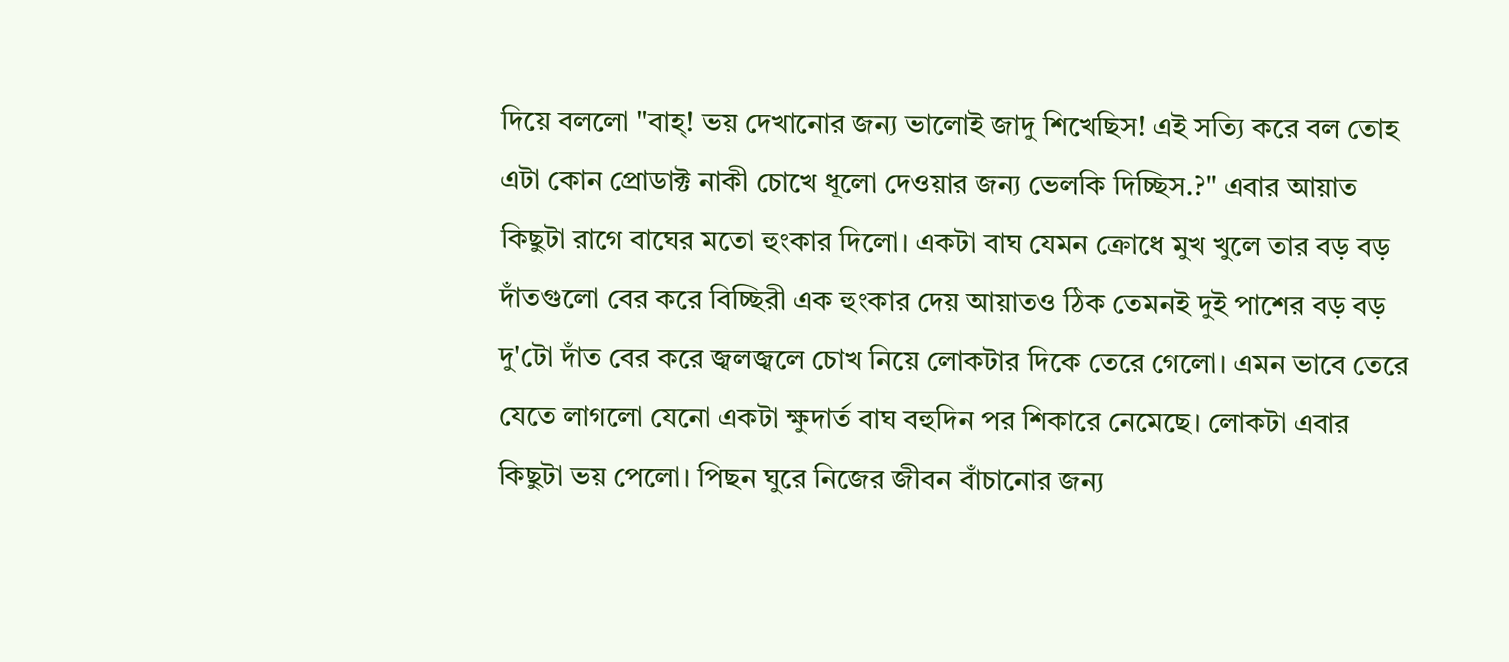দিয়ে বললো "বাহ্! ভয় দেখানোর জন্য ভালোই জাদু শিখেছিস! এই সত্যি করে বল তোহ এটা কোন প্রোডাক্ট নাকী চোখে ধূলো দেওয়ার জন্য ভেলকি দিচ্ছিস.?" এবার আয়াত কিছুটা রাগে বাঘের মতো হুংকার দিলো। একটা বাঘ যেমন ক্রোধে মুখ খুলে তার বড় বড় দাঁতগুলো বের করে বিচ্ছিরী এক হুংকার দেয় আয়াতও ঠিক তেমনই দুই পাশের বড় বড় দু'টো দাঁত বের করে জ্বলজ্বলে চোখ নিয়ে লোকটার দিকে তেরে গেলো। এমন ভাবে তেরে যেতে লাগলো যেনো একটা ক্ষুদার্ত বাঘ বহুদিন পর শিকারে নেমেছে। লোকটা এবার কিছুটা ভয় পেলো। পিছন ঘুরে নিজের জীবন বাঁচানোর জন্য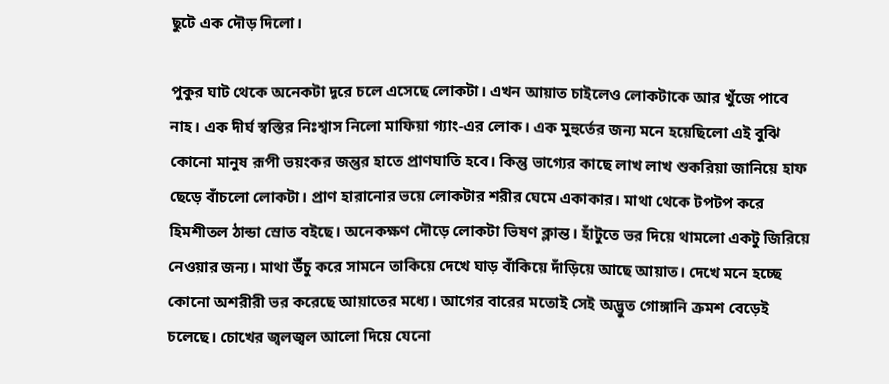ছুটে এক দৌড় দিলো।

পুকুর ঘাট থেকে অনেকটা দূরে চলে এসেছে লোকটা। এখন আয়াত চাইলেও লোকটাকে আর খুঁজে পাবে নাহ। এক দীর্ঘ স্বস্তির নিঃশ্বাস নিলো মাফিয়া গ্যাং-এর লোক। এক মুহুর্তের জন্য মনে হয়েছিলো এই বুঝি কোনো মানুষ রূপী ভয়ংকর জন্তুর হাতে প্রাণঘাতি হবে। কিন্তু ভাগ্যের কাছে লাখ লাখ শুকরিয়া জানিয়ে হাফ ছেড়ে বাঁচলো লোকটা। প্রাণ হারানোর ভয়ে লোকটার শরীর ঘেমে একাকার। মাথা থেকে টপটপ করে হিমশীতল ঠান্ডা স্রোত বইছে। অনেকক্ষণ দৌড়ে লোকটা ভিষণ ক্লান্ত। হাঁটুতে ভর দিয়ে থামলো একটু জিরিয়ে নেওয়ার জন্য। মাথা উঁচু করে সামনে তাকিয়ে দেখে ঘাড় বাঁকিয়ে দাঁড়িয়ে আছে আয়াত। দেখে মনে হচ্ছে কোনো অশরীরী ভর করেছে আয়াতের মধ্যে। আগের বারের মতোই সেই অদ্ভুত গোঙ্গানি ক্রমশ বেড়েই চলেছে। চোখের জ্বলজ্বল আলো দিয়ে যেনো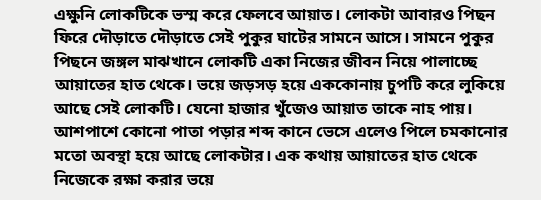এক্ষুনি লোকটিকে ভস্ম করে ফেলবে আয়াত। লোকটা আবারও পিছন ফিরে দৌড়াতে দৌড়াতে সেই পুকুর ঘাটের সামনে আসে। সামনে পুকুর পিছনে জঙ্গল মাঝখানে লোকটি একা নিজের জীবন নিয়ে পালাচ্ছে আয়াতের হাত থেকে। ভয়ে জড়সড় হয়ে এককোনায় চুপটি করে লুকিয়ে আছে সেই লোকটি। যেনো হাজার খুঁজেও আয়াত তাকে নাহ পায়। আশপাশে কোনো পাতা পড়ার শব্দ কানে ভেসে এলেও পিলে চমকানোর মতো অবস্থা হয়ে আছে লোকটার। এক কথায় আয়াতের হাত থেকে নিজেকে রক্ষা করার ভয়ে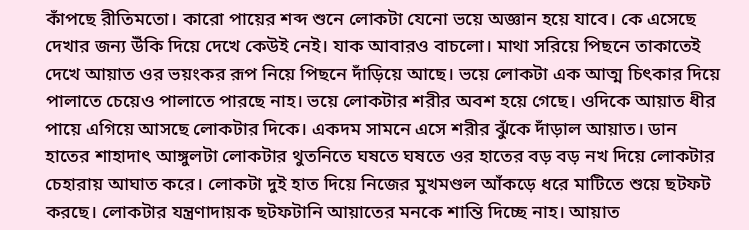কাঁপছে রীতিমতো। কারো পায়ের শব্দ শুনে লোকটা যেনো ভয়ে অজ্ঞান হয়ে যাবে। কে এসেছে দেখার জন্য উঁকি দিয়ে দেখে কেউই নেই। যাক আবারও বাচলো। মাথা সরিয়ে পিছনে তাকাতেই দেখে আয়াত ওর ভয়ংকর রূপ নিয়ে পিছনে দাঁড়িয়ে আছে। ভয়ে লোকটা এক আত্ম চিৎকার দিয়ে পালাতে চেয়েও পালাতে পারছে নাহ। ভয়ে লোকটার শরীর অবশ হয়ে গেছে। ওদিকে আয়াত ধীর পায়ে এগিয়ে আসছে লোকটার দিকে। একদম সামনে এসে শরীর ঝুঁকে দাঁড়াল আয়াত। ডান হাতের শাহাদাৎ আঙ্গুলটা লোকটার থুতনিতে ঘষতে ঘষতে ওর হাতের বড় বড় নখ দিয়ে লোকটার চেহারায় আঘাত করে। লোকটা দুই হাত দিয়ে নিজের মুখমণ্ডল আঁকড়ে ধরে মাটিতে শুয়ে ছটফট করছে। লোকটার যন্ত্রণাদায়ক ছটফটানি আয়াতের মনকে শান্তি দিচ্ছে নাহ। আয়াত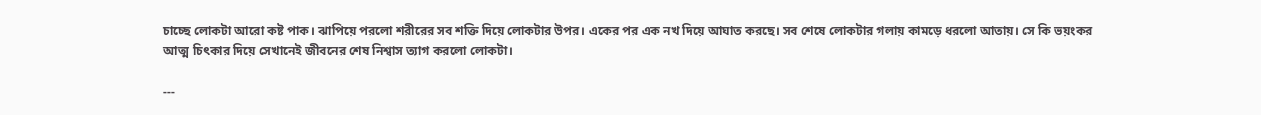চাচ্ছে লোকটা আরো কষ্ট পাক। ঝাপিয়ে পরলো শরীরের সব শক্তি দিয়ে লোকটার উপর। একের পর এক নখ দিয়ে আঘাত করছে। সব শেষে লোকটার গলায় কামড়ে ধরলো আতায়। সে কি ভয়ংকর আত্ম চিৎকার দিয়ে সেখানেই জীবনের শেষ নিশ্বাস ত্যাগ করলো লোকটা।

---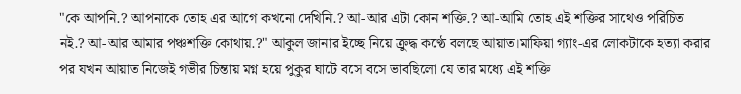"কে আপনি.? আপনাকে তোহ এর আগে কখনো দেখিনি.? আ-আর এটা কোন শক্তি.? আ-আমি তোহ এই শক্তির সাথেও পরিচিত নই.? আ-আর আমার পঞ্চশক্তি কোথায়.?" আকুল জানার ইচ্ছে নিয়ে ক্রুদ্ধ কণ্ঠে বলছে আয়াত।মাফিয়া গ্যাং-এর লোকটাকে হত্যা করার পর যখন আয়াত নিজেই গভীর চিন্তায় মগ্ন হয়ে পুকুর ঘাটে বসে বসে ভাবছিলো যে তার মধ্যে এই শক্তি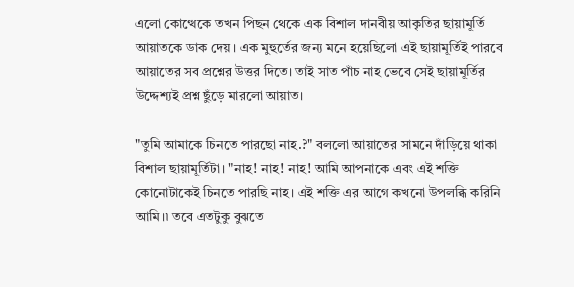এলো কোত্থেকে তখন পিছন থেকে এক বিশাল দানবীয় আকৃতির ছায়ামূর্তি আয়াতকে ডাক দেয়। এক মুহুর্তের জন্য মনে হয়েছিলো এই ছায়ামূর্তিই পারবে আয়াতের সব প্রশ্নের উত্তর দিতে। তাই সাত পাঁচ নাহ ভেবে সেই ছায়ামূর্তির উদ্দেশ্যই প্রশ্ন ছুঁড়ে মারলো আয়াত।

"তুমি আমাকে চিনতে পারছো নাহ.?" বললো আয়াতের সামনে দাঁড়িয়ে থাকা বিশাল ছায়ামূর্তিটা। "নাহ! নাহ! নাহ! আমি আপনাকে এবং এই শক্তি কোনোটাকেই চিনতে পারছি নাহ। এই শক্তি এর আগে কখনো উপলব্ধি করিনি আমি।৷ তবে এতটুকু বুঝতে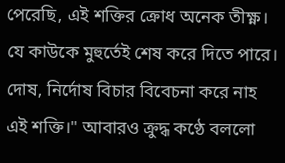পেরেছি, এই শক্তির ক্রোধ অনেক তীক্ষ্ণ। যে কাউকে মুহুর্তেই শেষ করে দিতে পারে। দোষ, নির্দোষ বিচার বিবেচনা করে নাহ এই শক্তি।" আবারও ক্রুদ্ধ কণ্ঠে বললো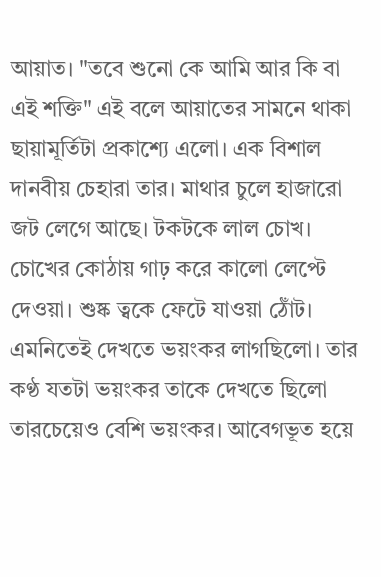আয়াত। "তবে শুনো কে আমি আর কি বা এই শক্তি" এই বলে আয়াতের সামনে থাকা ছায়ামূর্তিটা প্রকাশ্যে এলো। এক বিশাল দানবীয় চেহারা তার। মাথার চুলে হাজারো জট লেগে আছে। টকটকে লাল চোখ। চোখের কোঠায় গাঢ় করে কালো লেপ্টে দেওয়া। শুষ্ক ত্বকে ফেটে যাওয়া ঠোঁট। এমনিতেই দেখতে ভয়ংকর লাগছিলো। তার কণ্ঠ যতটা ভয়ংকর তাকে দেখতে ছিলো তারচেয়েও বেশি ভয়ংকর। আবেগভূত হয়ে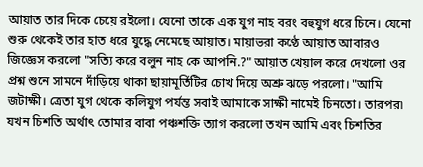আয়াত তার দিকে চেয়ে রইলো। যেনো তাকে এক যুগ নাহ বরং বহুযুগ ধরে চিনে। যেনো শুরু থেকেই তার হাত ধরে যুদ্ধে নেমেছে আয়াত। মায়াভরা কণ্ঠে আয়াত আবারও জিজ্ঞেস করলো "সত্যি করে বলুন নাহ কে আপনি.?" আয়াত খেয়াল করে দেখলো ওর প্রশ্ন শুনে সামনে দাঁড়িয়ে থাকা ছায়ামূর্তিটির চোখ দিয়ে অশ্রু ঝড়ে পরলো। "আমি জটাক্ষী। ত্রেতা যুগ থেকে কলিযুগ পর্যন্ত সবাই আমাকে সাক্ষী নামেই চিনতো। তারপর৷ যখন চিশতি অর্থাৎ তোমার বাবা পঞ্চশক্তি ত্যাগ করলো তখন আমি এবং চিশতির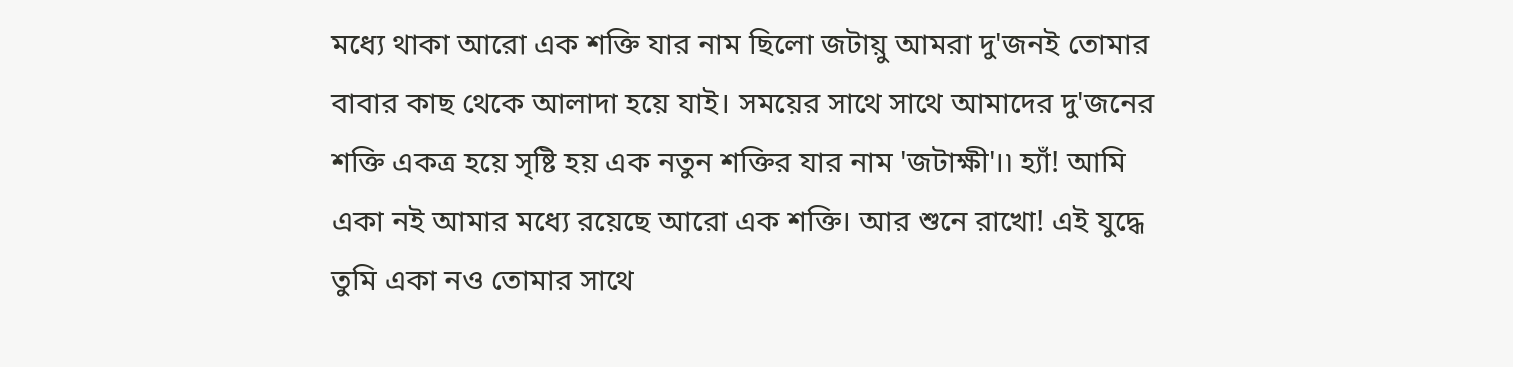মধ্যে থাকা আরো এক শক্তি যার নাম ছিলো জটায়ু আমরা দু'জনই তোমার বাবার কাছ থেকে আলাদা হয়ে যাই। সময়ের সাথে সাথে আমাদের দু'জনের শক্তি একত্র হয়ে সৃষ্টি হয় এক নতুন শক্তির যার নাম 'জটাক্ষী'।৷ হ্যাঁ! আমি একা নই আমার মধ্যে রয়েছে আরো এক শক্তি। আর শুনে রাখো! এই যুদ্ধে তুমি একা নও তোমার সাথে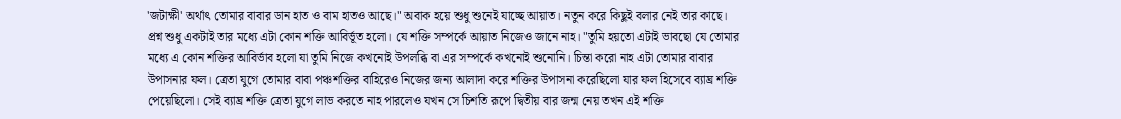'জটাক্ষী' অর্থাৎ তোমার বাবার ডান হাত ও বাম হাতও আছে।" অবাক হয়ে শুধু শুনেই যাচ্ছে আয়াত। নতুন করে কিছুই বলার নেই তার কাছে। প্রশ্ন শুধু একটাই তার মধ্যে এটা কোন শক্তি আবির্ভূত হলো। যে শক্তি সম্পর্কে আয়াত নিজেও জানে নাহ। "তুমি হয়তো এটাই ভাবছো যে তোমার মধ্যে এ কোন শক্তির আবির্ভাব হলো যা তুমি নিজে কখনোই উপলব্ধি বা এর সম্পর্কে কখনোই শুনোনি। চিন্তা করো নাহ এটা তোমার বাবার উপাসনার ফল। ত্রেতা যুগে তোমার বাবা পঞ্চশক্তির বাহিরেও নিজের জন্য আলাদা করে শক্তির উপাসনা করেছিলো যার ফল হিসেবে ব্যাঘ্র শক্তি পেয়েছিলো। সেই ব্যাঘ্র শক্তি ত্রেতা যুগে লাভ করতে নাহ পারলেও যখন সে চিশতি রূপে দ্বিতীয় বার জন্ম নেয় তখন এই শক্তি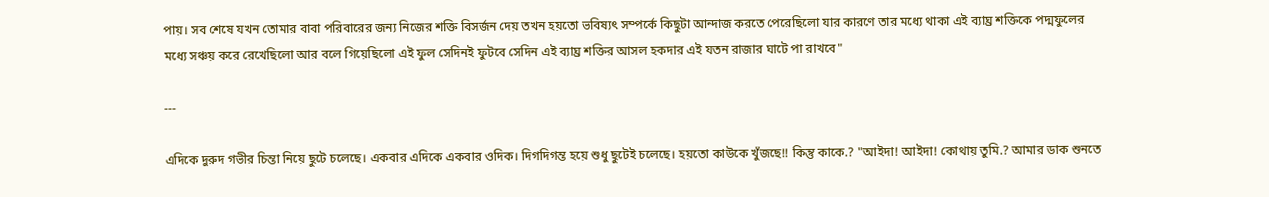পায়। সব শেষে যখন তোমার বাবা পরিবারের জন্য নিজের শক্তি বিসর্জন দেয় তখন হয়তো ভবিষ্যৎ সম্পর্কে কিছুটা আন্দাজ করতে পেরেছিলো যার কারণে তার মধ্যে থাকা এই ব্যাঘ্র শক্তিকে পদ্মফুলের মধ্যে সঞ্চয় করে রেখেছিলো আর বলে গিয়েছিলো এই ফুল সেদিনই ফুটবে সেদিন এই ব্যাঘ্র শক্তির আসল হকদার এই যতন রাজার ঘাটে পা রাখবে"

---

এদিকে দুরুদ গভীর চিন্তা নিয়ে ছুটে চলেছে। একবার এদিকে একবার ওদিক। দিগদিগন্ত হয়ে শুধু ছুটেই চলেছে। হয়তো কাউকে খুঁজছে!! কিন্তু কাকে.? "আইদা! আইদা! কোথায় তুমি.? আমার ডাক শুনতে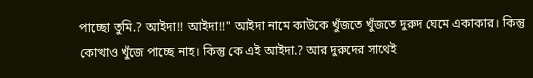পাচ্ছো তুমি.? আইদা!! আইদা!!" আইদা নামে কাউকে খুঁজতে খুঁজতে দুরুদ ঘেমে একাকার। কিন্তু কোত্থাও খুঁজে পাচ্ছে নাহ। কিন্তু কে এই আইদা.? আর দুরুদের সাথেই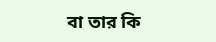বা তার কি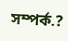সম্পর্ক.?